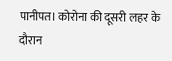पानीपत। कोरोना की दूसरी लहर के दौरान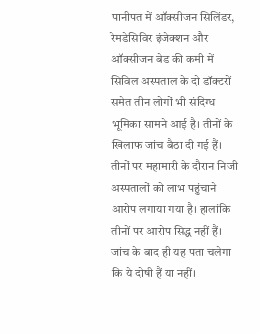पानीपत में ऑक्सीजन सिलिंडर, रेमडेसिविर इंजेक्शन और ऑक्सीजन बेड की कमी में सिविल अस्पताल के दो डॉक्टरों समेत तीन लोगों भी संदिग्ध भूमिका सामने आई है। तीनों के खिलाफ जांच बैठा दी गई हैं। तीनों पर महामारी के दौरान निजी अस्पतालों को लाभ पहुंचाने आरोप लगाया गया है। हालांकि तीनों पर आरोप सिद्ध नहीं हैं। जांच के बाद ही यह पता चलेगा कि ये दोषी हैं या नहीं।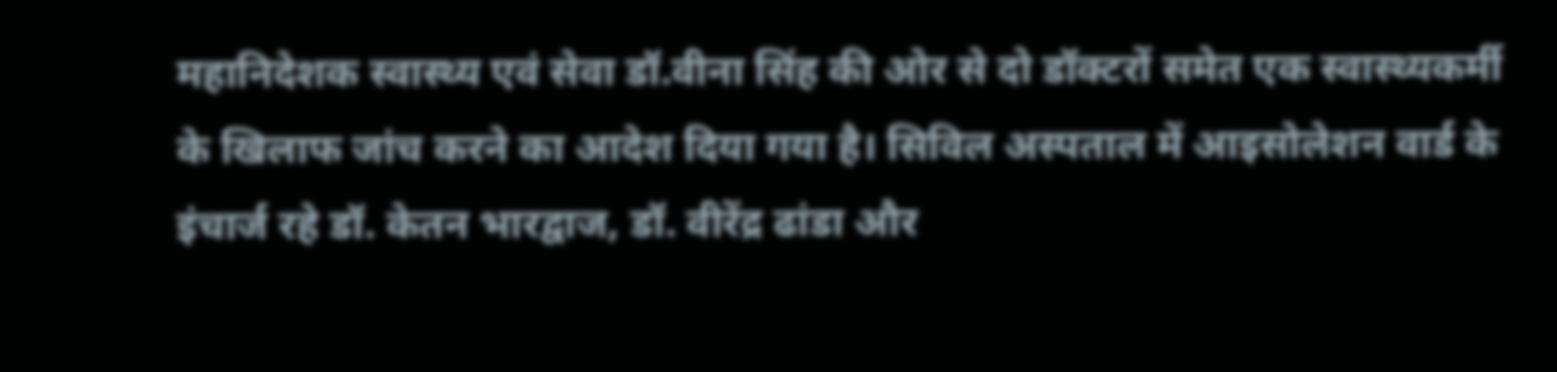महानिदेशक स्वास्थ्य एवं सेवा डॉ.वीना सिंह की ओर से दो डॉक्टरों समेत एक स्वास्थ्यकर्मी के खिलाफ जांच करने का आदेश दिया गया है। सिविल अस्पताल में आइसोलेशन वार्ड के इंचार्ज रहे डॉ. केतन भारद्वाज, डॉ. वीरेंद्र ढांडा और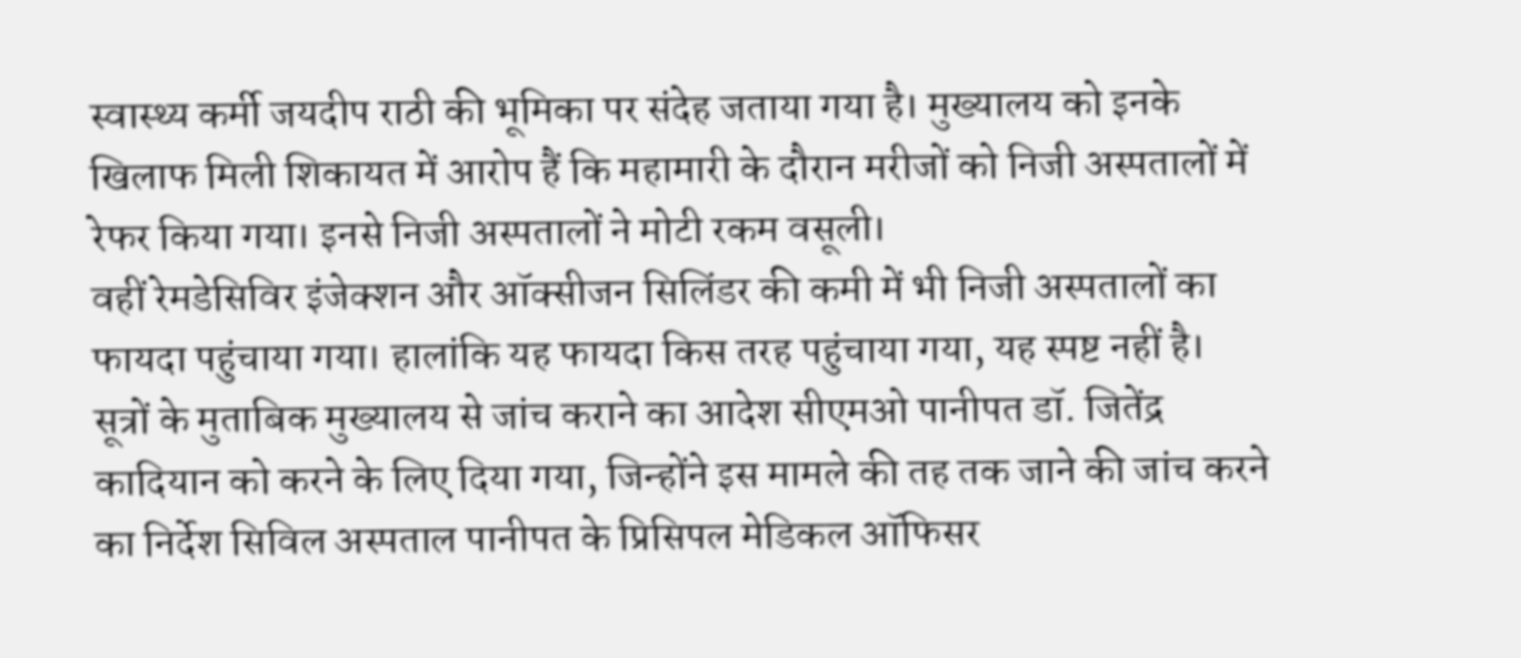स्वास्थ्य कर्मी जयदीप राठी की भूमिका पर संदेह जताया गया है। मुख्यालय को इनके खिलाफ मिली शिकायत में आरोप हैं कि महामारी के दौरान मरीजों को निजी अस्पतालों में रेफर किया गया। इनसे निजी अस्पतालों ने मोटी रकम वसूली।
वहीं रेमडेसिविर इंजेक्शन और ऑक्सीजन सिलिंडर की कमी में भी निजी अस्पतालों का फायदा पहुंचाया गया। हालांकि यह फायदा किस तरह पहुंचाया गया, यह स्पष्ट नहीं है। सूत्रों के मुताबिक मुख्यालय से जांच कराने का आदेश सीएमओ पानीपत डॉ. जितेंद्र कादियान को करने के लिए दिया गया, जिन्होंने इस मामले की तह तक जाने की जांच करने का निर्देश सिविल अस्पताल पानीपत के प्रिसिपल मेडिकल ऑफिसर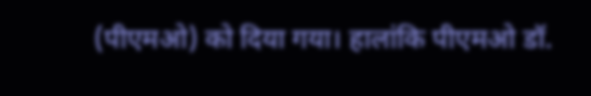(पीएमओ) को दिया गया। हालांकि पीएमओ डॉ.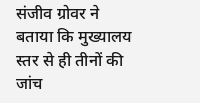संजीव ग्रोवर ने बताया कि मुख्यालय स्तर से ही तीनों की जांच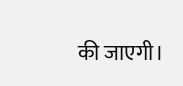की जाएगी।